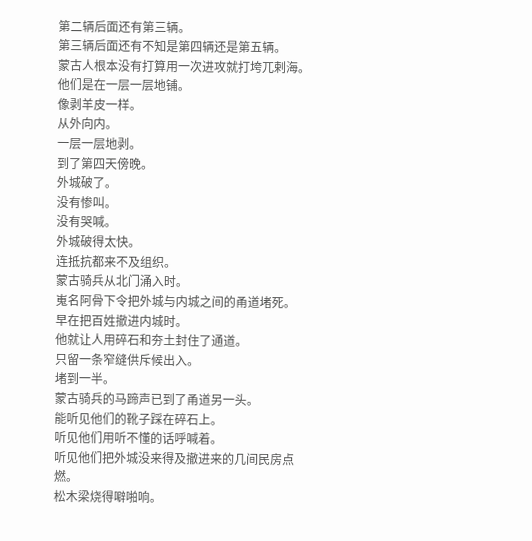第二辆后面还有第三辆。
第三辆后面还有不知是第四辆还是第五辆。
蒙古人根本没有打算用一次进攻就打垮兀剌海。
他们是在一层一层地铺。
像剥羊皮一样。
从外向内。
一层一层地剥。
到了第四天傍晚。
外城破了。
没有惨叫。
没有哭喊。
外城破得太快。
连抵抗都来不及组织。
蒙古骑兵从北门涌入时。
嵬名阿骨下令把外城与内城之间的甬道堵死。
早在把百姓撤进内城时。
他就让人用碎石和夯土封住了通道。
只留一条窄缝供斥候出入。
堵到一半。
蒙古骑兵的马蹄声已到了甬道另一头。
能听见他们的靴子踩在碎石上。
听见他们用听不懂的话呼喊着。
听见他们把外城没来得及撤进来的几间民房点燃。
松木梁烧得噼啪响。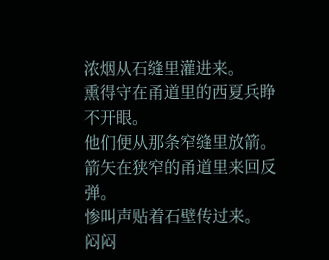浓烟从石缝里灌进来。
熏得守在甬道里的西夏兵睁不开眼。
他们便从那条窄缝里放箭。
箭矢在狭窄的甬道里来回反弹。
惨叫声贴着石壁传过来。
闷闷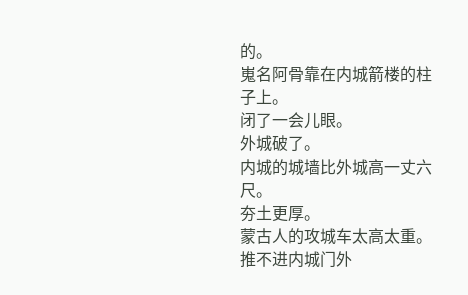的。
嵬名阿骨靠在内城箭楼的柱子上。
闭了一会儿眼。
外城破了。
内城的城墙比外城高一丈六尺。
夯土更厚。
蒙古人的攻城车太高太重。
推不进内城门外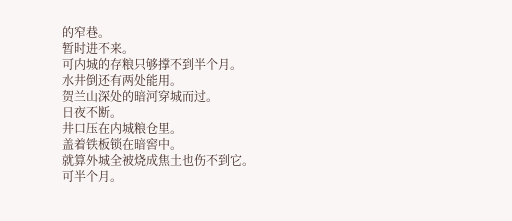的窄巷。
暂时进不来。
可内城的存粮只够撑不到半个月。
水井倒还有两处能用。
贺兰山深处的暗河穿城而过。
日夜不断。
井口压在内城粮仓里。
盖着铁板锁在暗窖中。
就算外城全被烧成焦土也伤不到它。
可半个月。